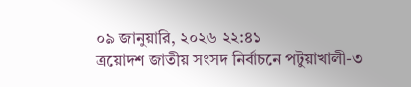০৯ জানুয়ারি, ২০২৬ ২২:৪১
ত্রয়োদশ জাতীয় সংসদ নির্বাচনে পটুয়াখালী-৩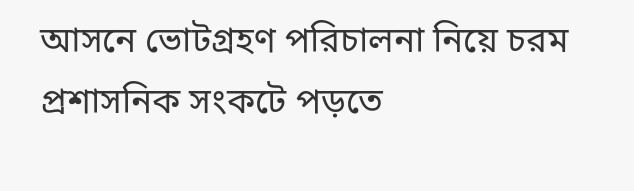আসনে ভোটগ্রহণ পরিচালনা নিয়ে চরম প্রশাসনিক সংকটে পড়তে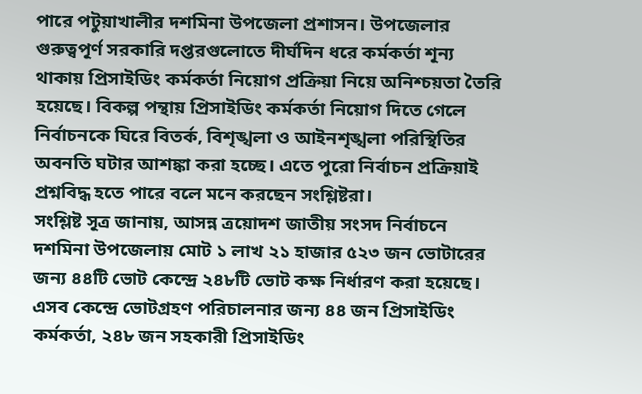পারে পটুয়াখালীর দশমিনা উপজেলা প্রশাসন। উপজেলার গুরুত্বপূর্ণ সরকারি দপ্তরগুলোতে দীর্ঘদিন ধরে কর্মকর্তা শূন্য থাকায় প্রিসাইডিং কর্মকর্তা নিয়োগ প্রক্রিয়া নিয়ে অনিশ্চয়তা তৈরি হয়েছে। বিকল্প পন্থায় প্রিসাইডিং কর্মকর্তা নিয়োগ দিতে গেলে নির্বাচনকে ঘিরে বিতর্ক, বিশৃঙ্খলা ও আইনশৃঙ্খলা পরিস্থিতির অবনতি ঘটার আশঙ্কা করা হচ্ছে। এতে পুরো নির্বাচন প্রক্রিয়াই প্রশ্নবিদ্ধ হতে পারে বলে মনে করছেন সংশ্লিষ্টরা।
সংশ্লিষ্ট সূত্র জানায়, আসন্ন ত্রয়োদশ জাতীয় সংসদ নির্বাচনে দশমিনা উপজেলায় মোট ১ লাখ ২১ হাজার ৫২৩ জন ভোটারের জন্য ৪৪টি ভোট কেন্দ্রে ২৪৮টি ভোট কক্ষ নির্ধারণ করা হয়েছে। এসব কেন্দ্রে ভোটগ্রহণ পরিচালনার জন্য ৪৪ জন প্রিসাইডিং কর্মকর্তা, ২৪৮ জন সহকারী প্রিসাইডিং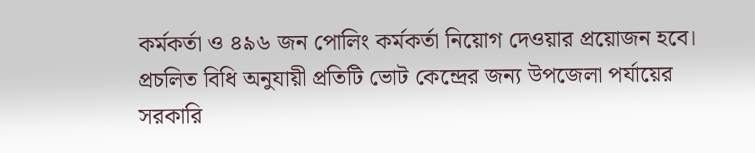কর্মকর্তা ও ৪৯৬ জন পোলিং কর্মকর্তা নিয়োগ দেওয়ার প্রয়োজন হবে। প্রচলিত বিধি অনুযায়ী প্রতিটি ভোট কেন্দ্রের জন্য উপজেলা পর্যায়ের সরকারি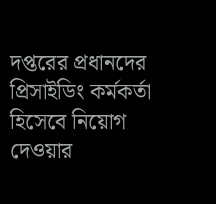দপ্তরের প্রধানদের প্রিসাইডিং কর্মকর্তা হিসেবে নিয়োগ দেওয়ার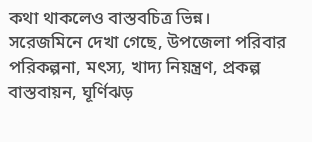কথা থাকলেও বাস্তবচিত্র ভিন্ন।
সরেজমিনে দেখা গেছে, উপজেলা পরিবার পরিকল্পনা, মৎস্য, খাদ্য নিয়ন্ত্রণ, প্রকল্প বাস্তবায়ন, ঘূর্ণিঝড়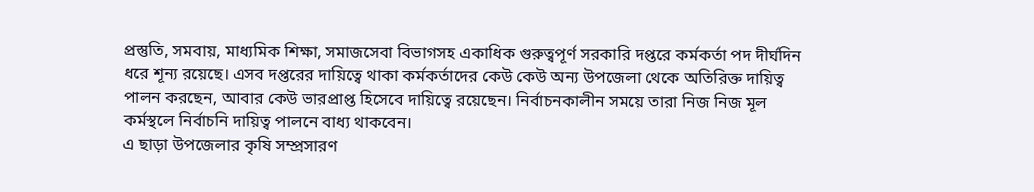প্রস্তুতি, সমবায়, মাধ্যমিক শিক্ষা, সমাজসেবা বিভাগসহ একাধিক গুরুত্বপূর্ণ সরকারি দপ্তরে কর্মকর্তা পদ দীর্ঘদিন ধরে শূন্য রয়েছে। এসব দপ্তরের দায়িত্বে থাকা কর্মকর্তাদের কেউ কেউ অন্য উপজেলা থেকে অতিরিক্ত দায়িত্ব পালন করছেন, আবার কেউ ভারপ্রাপ্ত হিসেবে দায়িত্বে রয়েছেন। নির্বাচনকালীন সময়ে তারা নিজ নিজ মূল কর্মস্থলে নির্বাচনি দায়িত্ব পালনে বাধ্য থাকবেন।
এ ছাড়া উপজেলার কৃষি সম্প্রসারণ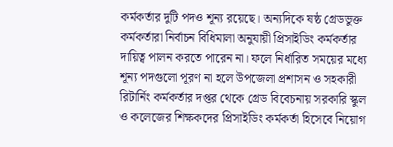কর্মকর্তার দুটি পদও শূন্য রয়েছে। অন্যদিকে ষষ্ঠ গ্রেডভুক্ত কর্মকর্তারা নির্বাচন বিধিমালা অনুযায়ী প্রিসাইডিং কর্মকর্তার দায়িত্ব পালন করতে পারেন না। ফলে নির্ধারিত সময়ের মধ্যে শূন্য পদগুলো পূরণ না হলে উপজেলা প্রশাসন ও সহকারী রিটার্নিং কর্মকর্তার দপ্তর থেকে গ্রেড বিবেচনায় সরকারি স্কুল ও কলেজের শিক্ষকদের প্রিসাইডিং কর্মকর্তা হিসেবে নিয়োগ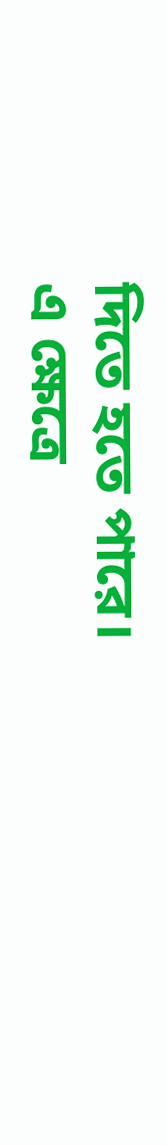দিতে হতে পারে।
এ ক্ষেত্রে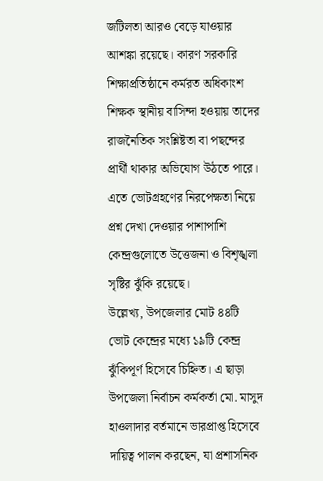জটিলতা আরও বেড়ে যাওয়ার আশঙ্কা রয়েছে। কারণ সরকারি শিক্ষাপ্রতিষ্ঠানে কর্মরত অধিকাংশ শিক্ষক স্থানীয় বাসিন্দা হওয়ায় তাদের রাজনৈতিক সংশ্লিষ্টতা বা পছন্দের প্রার্থী থাকার অভিযোগ উঠতে পারে। এতে ভোটগ্রহণের নিরপেক্ষতা নিয়ে প্রশ্ন দেখা দেওয়ার পাশাপাশি কেন্দ্রগুলোতে উত্তেজনা ও বিশৃঙ্খলা সৃষ্টির ঝুঁকি রয়েছে।
উল্লেখ্য, উপজেলার মোট ৪৪টি ভোট কেন্দ্রের মধ্যে ১৯টি কেন্দ্র ঝুঁকিপূর্ণ হিসেবে চিহ্নিত। এ ছাড়া উপজেলা নির্বাচন কর্মকর্তা মো. মাসুদ হাওলাদার বর্তমানে ভারপ্রাপ্ত হিসেবে দায়িত্ব পালন করছেন, যা প্রশাসনিক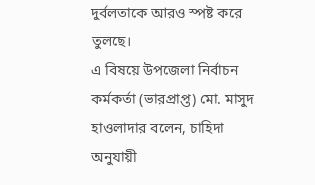দুর্বলতাকে আরও স্পষ্ট করে তুলছে।
এ বিষয়ে উপজেলা নির্বাচন কর্মকর্তা (ভারপ্রাপ্ত) মো. মাসুদ হাওলাদার বলেন, চাহিদা অনুযায়ী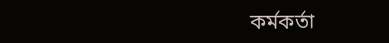কর্মকর্তা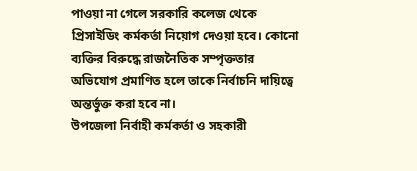পাওয়া না গেলে সরকারি কলেজ থেকে প্রিসাইডিং কর্মকর্তা নিয়োগ দেওয়া হবে। কোনো ব্যক্তির বিরুদ্ধে রাজনৈতিক সম্পৃক্ততার অভিযোগ প্রমাণিত হলে তাকে নির্বাচনি দায়িত্বে অন্তর্ভুক্ত করা হবে না।
উপজেলা নির্বাহী কর্মকর্তা ও সহকারী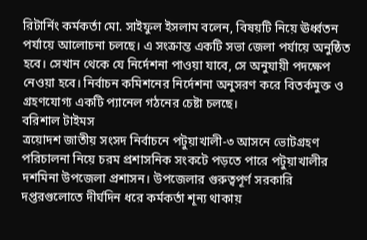রিটার্নিং কর্মকর্তা মো. সাইফুল ইসলাম বলেন, বিষয়টি নিয়ে ঊর্ধ্বতন পর্যায়ে আলোচনা চলছে। এ সংক্রান্ত একটি সভা জেলা পর্যায়ে অনুষ্ঠিত হবে। সেখান থেকে যে নির্দেশনা পাওয়া যাবে, সে অনুযায়ী পদক্ষেপ নেওয়া হবে। নির্বাচন কমিশনের নির্দেশনা অনুসরণ করে বিতর্কমুক্ত ও গ্রহণযোগ্য একটি প্যানেল গঠনের চেষ্টা চলছে।
বরিশাল টাইমস
ত্রয়োদশ জাতীয় সংসদ নির্বাচনে পটুয়াখালী-৩ আসনে ভোটগ্রহণ পরিচালনা নিয়ে চরম প্রশাসনিক সংকটে পড়তে পারে পটুয়াখালীর দশমিনা উপজেলা প্রশাসন। উপজেলার গুরুত্বপূর্ণ সরকারি দপ্তরগুলোতে দীর্ঘদিন ধরে কর্মকর্তা শূন্য থাকায়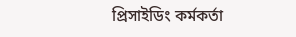প্রিসাইডিং কর্মকর্তা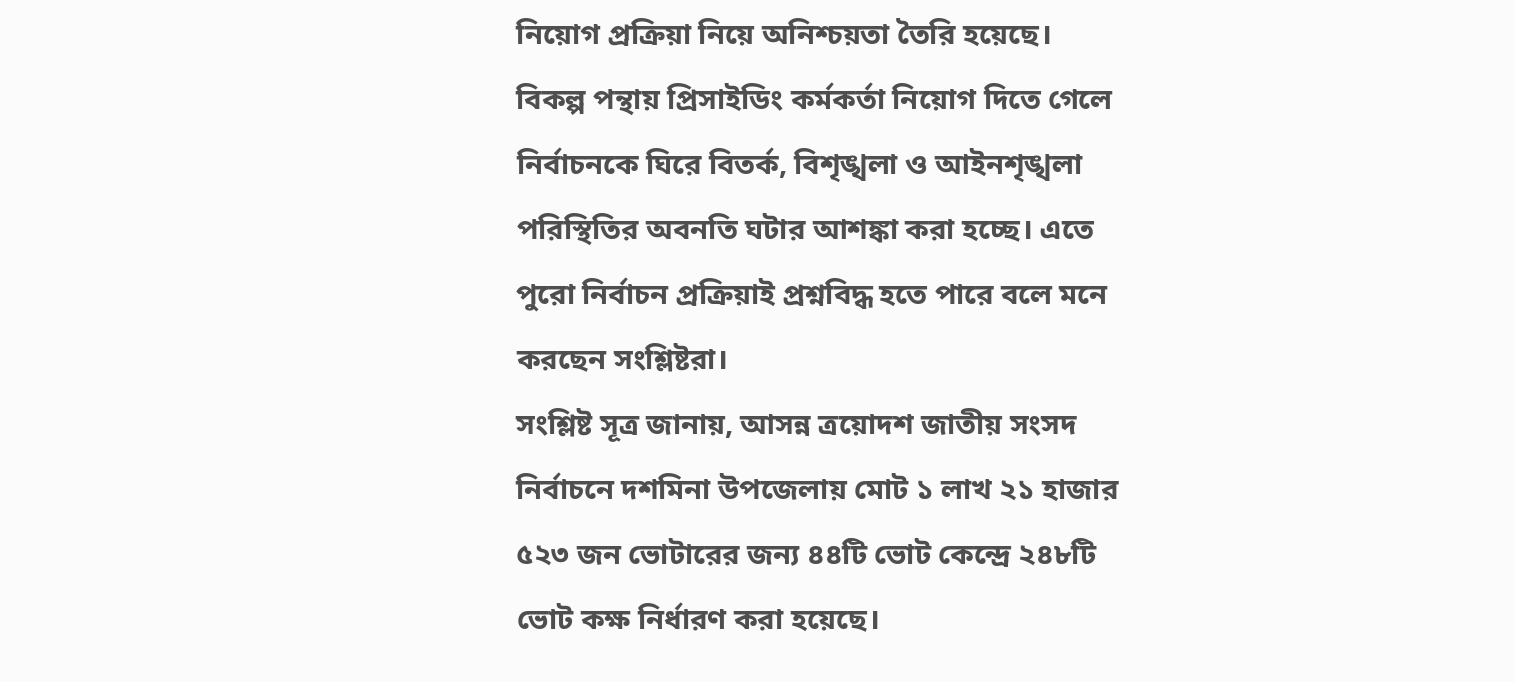নিয়োগ প্রক্রিয়া নিয়ে অনিশ্চয়তা তৈরি হয়েছে। বিকল্প পন্থায় প্রিসাইডিং কর্মকর্তা নিয়োগ দিতে গেলে নির্বাচনকে ঘিরে বিতর্ক, বিশৃঙ্খলা ও আইনশৃঙ্খলা পরিস্থিতির অবনতি ঘটার আশঙ্কা করা হচ্ছে। এতে পুরো নির্বাচন প্রক্রিয়াই প্রশ্নবিদ্ধ হতে পারে বলে মনে করছেন সংশ্লিষ্টরা।
সংশ্লিষ্ট সূত্র জানায়, আসন্ন ত্রয়োদশ জাতীয় সংসদ নির্বাচনে দশমিনা উপজেলায় মোট ১ লাখ ২১ হাজার ৫২৩ জন ভোটারের জন্য ৪৪টি ভোট কেন্দ্রে ২৪৮টি ভোট কক্ষ নির্ধারণ করা হয়েছে।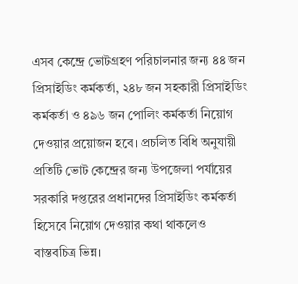এসব কেন্দ্রে ভোটগ্রহণ পরিচালনার জন্য ৪৪ জন প্রিসাইডিং কর্মকর্তা, ২৪৮ জন সহকারী প্রিসাইডিং কর্মকর্তা ও ৪৯৬ জন পোলিং কর্মকর্তা নিয়োগ দেওয়ার প্রয়োজন হবে। প্রচলিত বিধি অনুযায়ী প্রতিটি ভোট কেন্দ্রের জন্য উপজেলা পর্যায়ের সরকারি দপ্তরের প্রধানদের প্রিসাইডিং কর্মকর্তা হিসেবে নিয়োগ দেওয়ার কথা থাকলেও বাস্তবচিত্র ভিন্ন।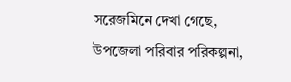সরেজমিনে দেখা গেছে, উপজেলা পরিবার পরিকল্পনা,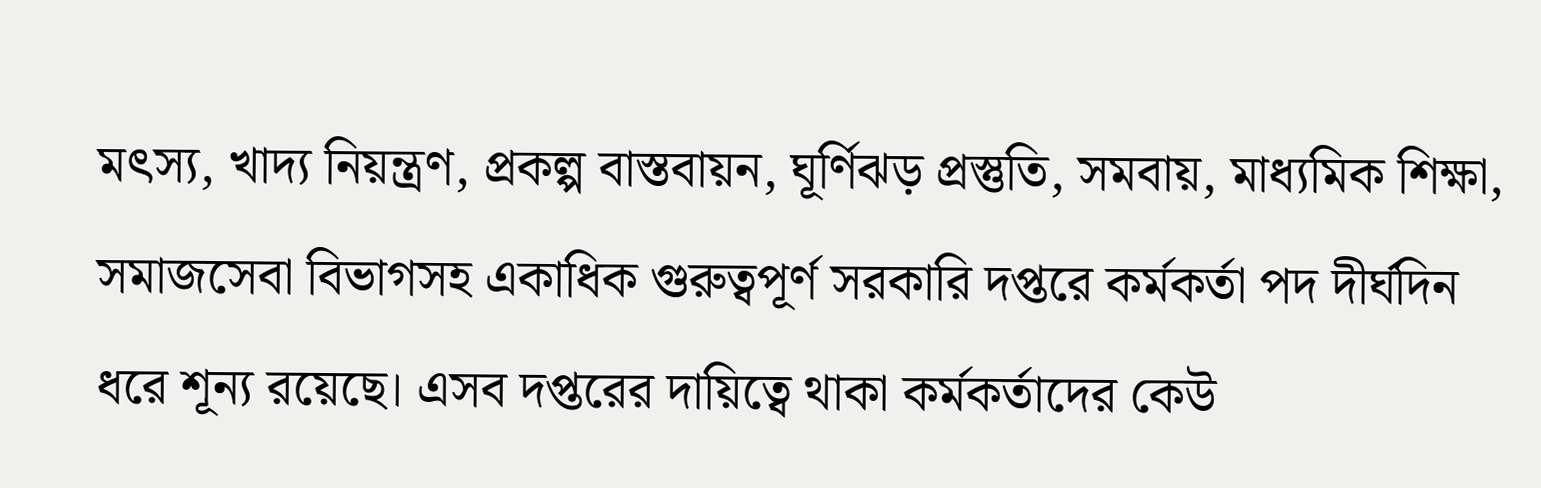মৎস্য, খাদ্য নিয়ন্ত্রণ, প্রকল্প বাস্তবায়ন, ঘূর্ণিঝড় প্রস্তুতি, সমবায়, মাধ্যমিক শিক্ষা, সমাজসেবা বিভাগসহ একাধিক গুরুত্বপূর্ণ সরকারি দপ্তরে কর্মকর্তা পদ দীর্ঘদিন ধরে শূন্য রয়েছে। এসব দপ্তরের দায়িত্বে থাকা কর্মকর্তাদের কেউ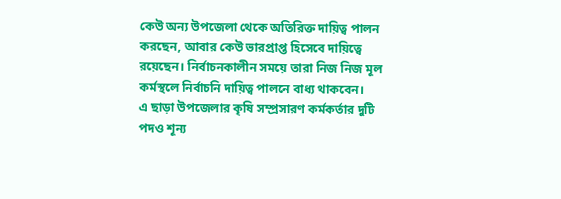কেউ অন্য উপজেলা থেকে অতিরিক্ত দায়িত্ব পালন করছেন, আবার কেউ ভারপ্রাপ্ত হিসেবে দায়িত্বে রয়েছেন। নির্বাচনকালীন সময়ে তারা নিজ নিজ মূল কর্মস্থলে নির্বাচনি দায়িত্ব পালনে বাধ্য থাকবেন।
এ ছাড়া উপজেলার কৃষি সম্প্রসারণ কর্মকর্তার দুটি পদও শূন্য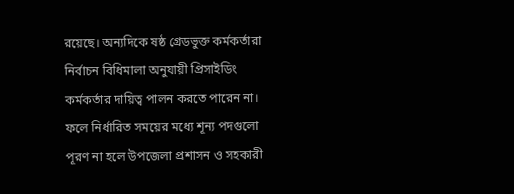রয়েছে। অন্যদিকে ষষ্ঠ গ্রেডভুক্ত কর্মকর্তারা নির্বাচন বিধিমালা অনুযায়ী প্রিসাইডিং কর্মকর্তার দায়িত্ব পালন করতে পারেন না। ফলে নির্ধারিত সময়ের মধ্যে শূন্য পদগুলো পূরণ না হলে উপজেলা প্রশাসন ও সহকারী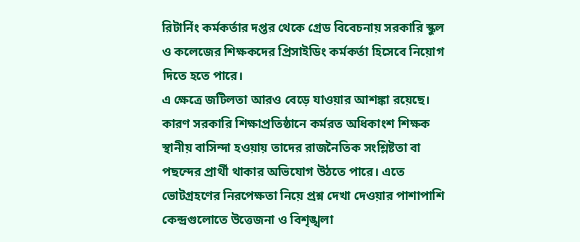রিটার্নিং কর্মকর্তার দপ্তর থেকে গ্রেড বিবেচনায় সরকারি স্কুল ও কলেজের শিক্ষকদের প্রিসাইডিং কর্মকর্তা হিসেবে নিয়োগ দিতে হতে পারে।
এ ক্ষেত্রে জটিলতা আরও বেড়ে যাওয়ার আশঙ্কা রয়েছে। কারণ সরকারি শিক্ষাপ্রতিষ্ঠানে কর্মরত অধিকাংশ শিক্ষক স্থানীয় বাসিন্দা হওয়ায় তাদের রাজনৈতিক সংশ্লিষ্টতা বা পছন্দের প্রার্থী থাকার অভিযোগ উঠতে পারে। এতে ভোটগ্রহণের নিরপেক্ষতা নিয়ে প্রশ্ন দেখা দেওয়ার পাশাপাশি কেন্দ্রগুলোতে উত্তেজনা ও বিশৃঙ্খলা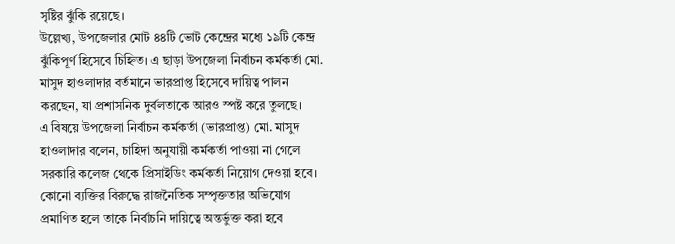সৃষ্টির ঝুঁকি রয়েছে।
উল্লেখ্য, উপজেলার মোট ৪৪টি ভোট কেন্দ্রের মধ্যে ১৯টি কেন্দ্র ঝুঁকিপূর্ণ হিসেবে চিহ্নিত। এ ছাড়া উপজেলা নির্বাচন কর্মকর্তা মো. মাসুদ হাওলাদার বর্তমানে ভারপ্রাপ্ত হিসেবে দায়িত্ব পালন করছেন, যা প্রশাসনিক দুর্বলতাকে আরও স্পষ্ট করে তুলছে।
এ বিষয়ে উপজেলা নির্বাচন কর্মকর্তা (ভারপ্রাপ্ত) মো. মাসুদ হাওলাদার বলেন, চাহিদা অনুযায়ী কর্মকর্তা পাওয়া না গেলে সরকারি কলেজ থেকে প্রিসাইডিং কর্মকর্তা নিয়োগ দেওয়া হবে। কোনো ব্যক্তির বিরুদ্ধে রাজনৈতিক সম্পৃক্ততার অভিযোগ প্রমাণিত হলে তাকে নির্বাচনি দায়িত্বে অন্তর্ভুক্ত করা হবে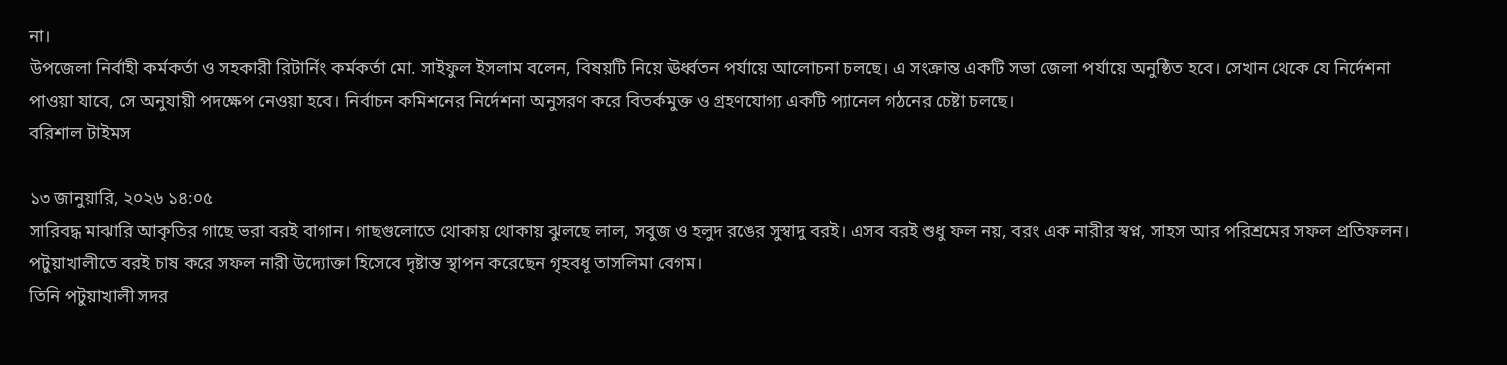না।
উপজেলা নির্বাহী কর্মকর্তা ও সহকারী রিটার্নিং কর্মকর্তা মো. সাইফুল ইসলাম বলেন, বিষয়টি নিয়ে ঊর্ধ্বতন পর্যায়ে আলোচনা চলছে। এ সংক্রান্ত একটি সভা জেলা পর্যায়ে অনুষ্ঠিত হবে। সেখান থেকে যে নির্দেশনা পাওয়া যাবে, সে অনুযায়ী পদক্ষেপ নেওয়া হবে। নির্বাচন কমিশনের নির্দেশনা অনুসরণ করে বিতর্কমুক্ত ও গ্রহণযোগ্য একটি প্যানেল গঠনের চেষ্টা চলছে।
বরিশাল টাইমস

১৩ জানুয়ারি, ২০২৬ ১৪:০৫
সারিবদ্ধ মাঝারি আকৃতির গাছে ভরা বরই বাগান। গাছগুলোতে থোকায় থোকায় ঝুলছে লাল, সবুজ ও হলুদ রঙের সুস্বাদু বরই। এসব বরই শুধু ফল নয়, বরং এক নারীর স্বপ্ন, সাহস আর পরিশ্রমের সফল প্রতিফলন। পটুয়াখালীতে বরই চাষ করে সফল নারী উদ্যোক্তা হিসেবে দৃষ্টান্ত স্থাপন করেছেন গৃহবধূ তাসলিমা বেগম।
তিনি পটুয়াখালী সদর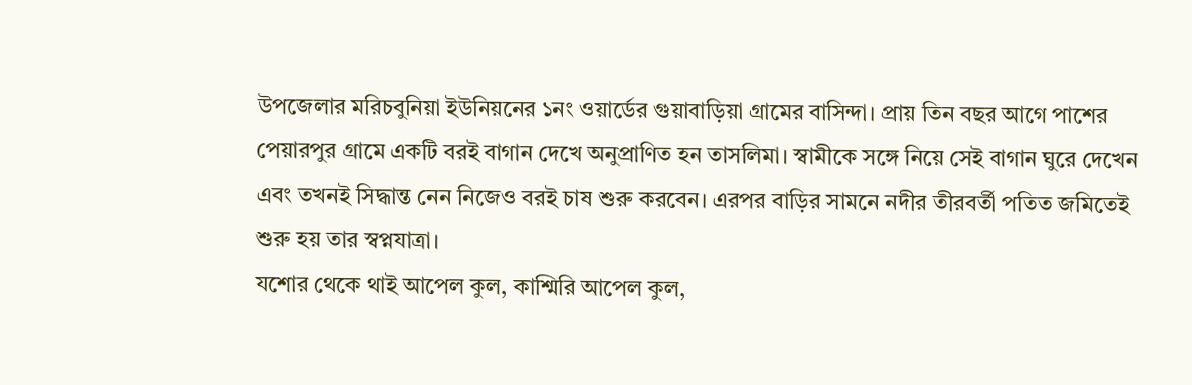উপজেলার মরিচবুনিয়া ইউনিয়নের ১নং ওয়ার্ডের গুয়াবাড়িয়া গ্রামের বাসিন্দা। প্রায় তিন বছর আগে পাশের পেয়ারপুর গ্রামে একটি বরই বাগান দেখে অনুপ্রাণিত হন তাসলিমা। স্বামীকে সঙ্গে নিয়ে সেই বাগান ঘুরে দেখেন এবং তখনই সিদ্ধান্ত নেন নিজেও বরই চাষ শুরু করবেন। এরপর বাড়ির সামনে নদীর তীরবর্তী পতিত জমিতেই শুরু হয় তার স্বপ্নযাত্রা।
যশোর থেকে থাই আপেল কুল, কাশ্মিরি আপেল কুল,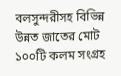বলসুন্দরীসহ বিভিন্ন উন্নত জাতের মোট ১০০টি কলম সংগ্রহ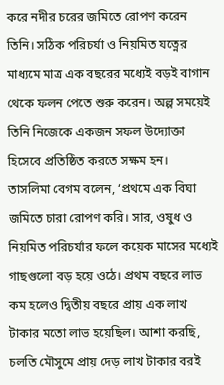করে নদীর চরের জমিতে রোপণ করেন তিনি। সঠিক পরিচর্যা ও নিয়মিত যত্নের মাধ্যমে মাত্র এক বছরের মধ্যেই বড়ই বাগান থেকে ফলন পেতে শুরু করেন। অল্প সময়েই তিনি নিজেকে একজন সফল উদ্যোক্তা হিসেবে প্রতিষ্ঠিত করতে সক্ষম হন।
তাসলিমা বেগম বলেন, ‘প্রথমে এক বিঘা জমিতে চারা রোপণ করি। সার, ওষুধ ও নিয়মিত পরিচর্যার ফলে কয়েক মাসের মধ্যেই গাছগুলো বড় হয়ে ওঠে। প্রথম বছরে লাভ কম হলেও দ্বিতীয় বছরে প্রায় এক লাখ টাকার মতো লাভ হয়েছিল। আশা করছি, চলতি মৌসুমে প্রায় দেড় লাখ টাকার বরই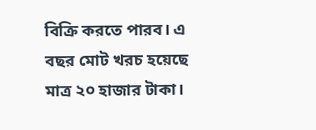বিক্রি করতে পারব। এ বছর মোট খরচ হয়েছে মাত্র ২০ হাজার টাকা।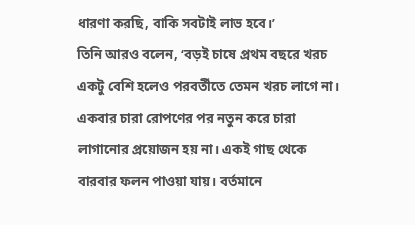ধারণা করছি, বাকি সবটাই লাভ হবে।’
তিনি আরও বলেন, ‘বড়ই চাষে প্রথম বছরে খরচ একটু বেশি হলেও পরবর্তীতে তেমন খরচ লাগে না। একবার চারা রোপণের পর নতুন করে চারা লাগানোর প্রয়োজন হয় না। একই গাছ থেকে বারবার ফলন পাওয়া যায়। বর্তমানে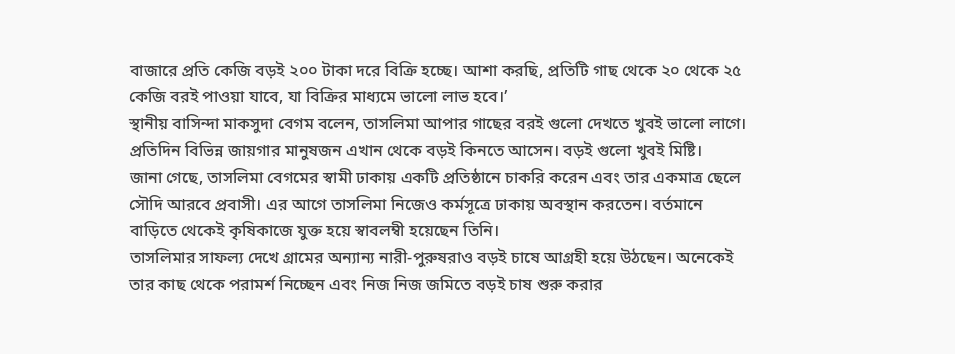বাজারে প্রতি কেজি বড়ই ২০০ টাকা দরে বিক্রি হচ্ছে। আশা করছি, প্রতিটি গাছ থেকে ২০ থেকে ২৫ কেজি বরই পাওয়া যাবে, যা বিক্রির মাধ্যমে ভালো লাভ হবে।’
স্থানীয় বাসিন্দা মাকসুদা বেগম বলেন, তাসলিমা আপার গাছের বরই গুলো দেখতে খুবই ভালো লাগে। প্রতিদিন বিভিন্ন জায়গার মানুষজন এখান থেকে বড়ই কিনতে আসেন। বড়ই গুলো খুবই মিষ্টি।
জানা গেছে, তাসলিমা বেগমের স্বামী ঢাকায় একটি প্রতিষ্ঠানে চাকরি করেন এবং তার একমাত্র ছেলে সৌদি আরবে প্রবাসী। এর আগে তাসলিমা নিজেও কর্মসূত্রে ঢাকায় অবস্থান করতেন। বর্তমানে বাড়িতে থেকেই কৃষিকাজে যুক্ত হয়ে স্বাবলম্বী হয়েছেন তিনি।
তাসলিমার সাফল্য দেখে গ্রামের অন্যান্য নারী-পুরুষরাও বড়ই চাষে আগ্রহী হয়ে উঠছেন। অনেকেই তার কাছ থেকে পরামর্শ নিচ্ছেন এবং নিজ নিজ জমিতে বড়ই চাষ শুরু করার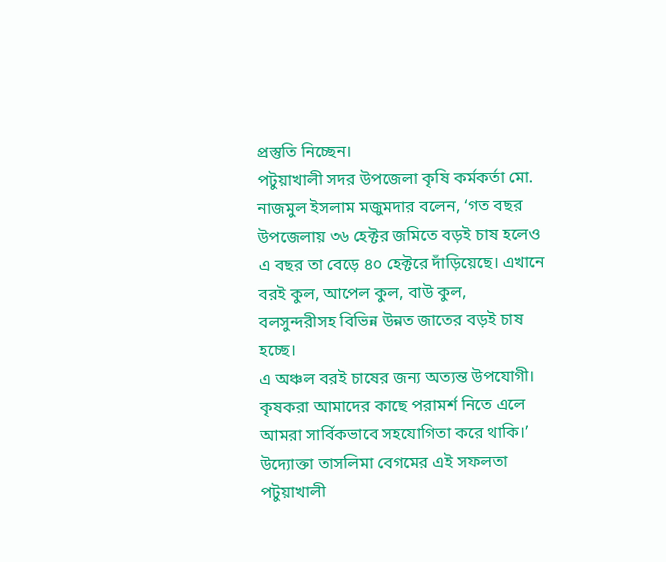প্রস্তুতি নিচ্ছেন।
পটুয়াখালী সদর উপজেলা কৃষি কর্মকর্তা মো. নাজমুল ইসলাম মজুমদার বলেন, ‘গত বছর উপজেলায় ৩৬ হেক্টর জমিতে বড়ই চাষ হলেও এ বছর তা বেড়ে ৪০ হেক্টরে দাঁড়িয়েছে। এখানে বরই কুল, আপেল কুল, বাউ কুল, বলসুন্দরীসহ বিভিন্ন উন্নত জাতের বড়ই চাষ হচ্ছে।
এ অঞ্চল বরই চাষের জন্য অত্যন্ত উপযোগী। কৃষকরা আমাদের কাছে পরামর্শ নিতে এলে আমরা সার্বিকভাবে সহযোগিতা করে থাকি।’ উদ্যোক্তা তাসলিমা বেগমের এই সফলতা পটুয়াখালী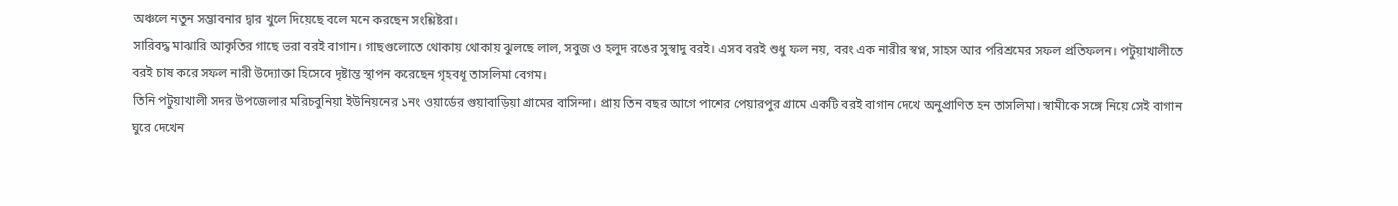অঞ্চলে নতুন সম্ভাবনার দ্বার খুলে দিয়েছে বলে মনে করছেন সংশ্লিষ্টরা।
সারিবদ্ধ মাঝারি আকৃতির গাছে ভরা বরই বাগান। গাছগুলোতে থোকায় থোকায় ঝুলছে লাল, সবুজ ও হলুদ রঙের সুস্বাদু বরই। এসব বরই শুধু ফল নয়, বরং এক নারীর স্বপ্ন, সাহস আর পরিশ্রমের সফল প্রতিফলন। পটুয়াখালীতে বরই চাষ করে সফল নারী উদ্যোক্তা হিসেবে দৃষ্টান্ত স্থাপন করেছেন গৃহবধূ তাসলিমা বেগম।
তিনি পটুয়াখালী সদর উপজেলার মরিচবুনিয়া ইউনিয়নের ১নং ওয়ার্ডের গুয়াবাড়িয়া গ্রামের বাসিন্দা। প্রায় তিন বছর আগে পাশের পেয়ারপুর গ্রামে একটি বরই বাগান দেখে অনুপ্রাণিত হন তাসলিমা। স্বামীকে সঙ্গে নিয়ে সেই বাগান ঘুরে দেখেন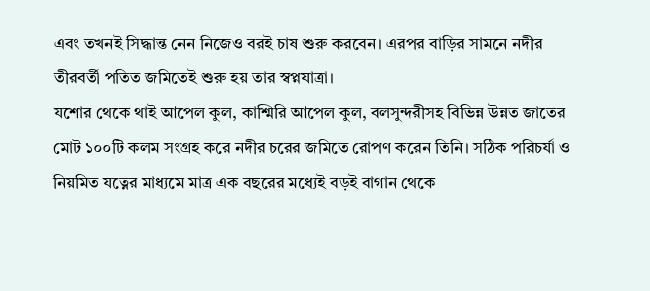এবং তখনই সিদ্ধান্ত নেন নিজেও বরই চাষ শুরু করবেন। এরপর বাড়ির সামনে নদীর তীরবর্তী পতিত জমিতেই শুরু হয় তার স্বপ্নযাত্রা।
যশোর থেকে থাই আপেল কুল, কাশ্মিরি আপেল কুল, বলসুন্দরীসহ বিভিন্ন উন্নত জাতের মোট ১০০টি কলম সংগ্রহ করে নদীর চরের জমিতে রোপণ করেন তিনি। সঠিক পরিচর্যা ও নিয়মিত যত্নের মাধ্যমে মাত্র এক বছরের মধ্যেই বড়ই বাগান থেকে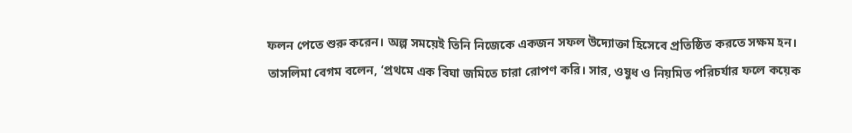ফলন পেতে শুরু করেন। অল্প সময়েই তিনি নিজেকে একজন সফল উদ্যোক্তা হিসেবে প্রতিষ্ঠিত করতে সক্ষম হন।
তাসলিমা বেগম বলেন, ‘প্রথমে এক বিঘা জমিতে চারা রোপণ করি। সার, ওষুধ ও নিয়মিত পরিচর্যার ফলে কয়েক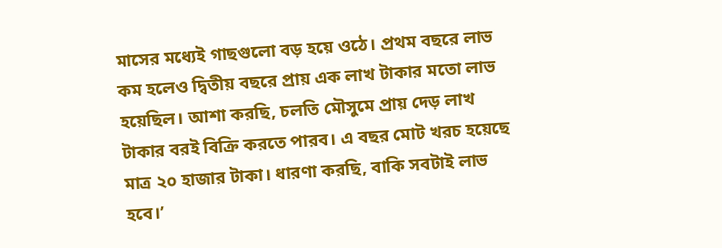মাসের মধ্যেই গাছগুলো বড় হয়ে ওঠে। প্রথম বছরে লাভ কম হলেও দ্বিতীয় বছরে প্রায় এক লাখ টাকার মতো লাভ হয়েছিল। আশা করছি, চলতি মৌসুমে প্রায় দেড় লাখ টাকার বরই বিক্রি করতে পারব। এ বছর মোট খরচ হয়েছে মাত্র ২০ হাজার টাকা। ধারণা করছি, বাকি সবটাই লাভ হবে।’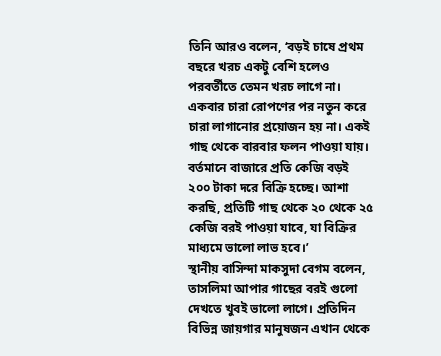তিনি আরও বলেন, ‘বড়ই চাষে প্রথম বছরে খরচ একটু বেশি হলেও পরবর্তীতে তেমন খরচ লাগে না। একবার চারা রোপণের পর নতুন করে চারা লাগানোর প্রয়োজন হয় না। একই গাছ থেকে বারবার ফলন পাওয়া যায়। বর্তমানে বাজারে প্রতি কেজি বড়ই ২০০ টাকা দরে বিক্রি হচ্ছে। আশা করছি, প্রতিটি গাছ থেকে ২০ থেকে ২৫ কেজি বরই পাওয়া যাবে, যা বিক্রির মাধ্যমে ভালো লাভ হবে।’
স্থানীয় বাসিন্দা মাকসুদা বেগম বলেন, তাসলিমা আপার গাছের বরই গুলো দেখতে খুবই ভালো লাগে। প্রতিদিন বিভিন্ন জায়গার মানুষজন এখান থেকে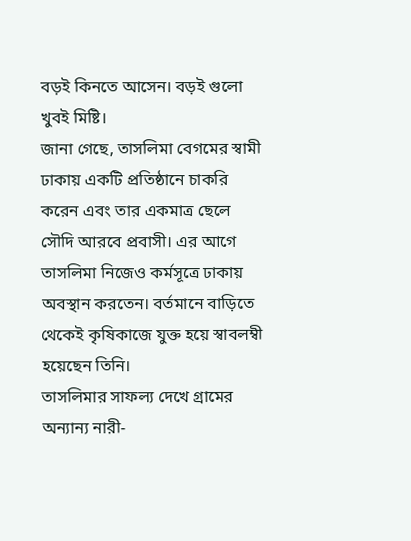বড়ই কিনতে আসেন। বড়ই গুলো খুবই মিষ্টি।
জানা গেছে, তাসলিমা বেগমের স্বামী ঢাকায় একটি প্রতিষ্ঠানে চাকরি করেন এবং তার একমাত্র ছেলে সৌদি আরবে প্রবাসী। এর আগে তাসলিমা নিজেও কর্মসূত্রে ঢাকায় অবস্থান করতেন। বর্তমানে বাড়িতে থেকেই কৃষিকাজে যুক্ত হয়ে স্বাবলম্বী হয়েছেন তিনি।
তাসলিমার সাফল্য দেখে গ্রামের অন্যান্য নারী-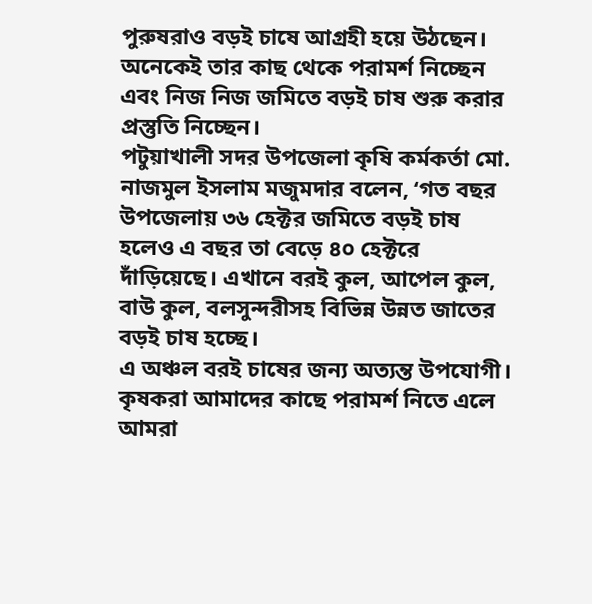পুরুষরাও বড়ই চাষে আগ্রহী হয়ে উঠছেন। অনেকেই তার কাছ থেকে পরামর্শ নিচ্ছেন এবং নিজ নিজ জমিতে বড়ই চাষ শুরু করার প্রস্তুতি নিচ্ছেন।
পটুয়াখালী সদর উপজেলা কৃষি কর্মকর্তা মো. নাজমুল ইসলাম মজুমদার বলেন, ‘গত বছর উপজেলায় ৩৬ হেক্টর জমিতে বড়ই চাষ হলেও এ বছর তা বেড়ে ৪০ হেক্টরে দাঁড়িয়েছে। এখানে বরই কুল, আপেল কুল, বাউ কুল, বলসুন্দরীসহ বিভিন্ন উন্নত জাতের বড়ই চাষ হচ্ছে।
এ অঞ্চল বরই চাষের জন্য অত্যন্ত উপযোগী। কৃষকরা আমাদের কাছে পরামর্শ নিতে এলে আমরা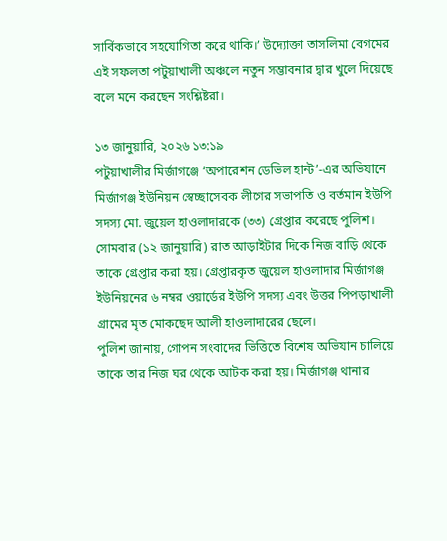সার্বিকভাবে সহযোগিতা করে থাকি।’ উদ্যোক্তা তাসলিমা বেগমের এই সফলতা পটুয়াখালী অঞ্চলে নতুন সম্ভাবনার দ্বার খুলে দিয়েছে বলে মনে করছেন সংশ্লিষ্টরা।

১৩ জানুয়ারি, ২০২৬ ১৩:১৯
পটুয়াখালীর মির্জাগঞ্জে ‘অপারেশন ডেভিল হান্ট’-এর অভিযানে মির্জাগঞ্জ ইউনিয়ন স্বেচ্ছাসেবক লীগের সভাপতি ও বর্তমান ইউপি সদস্য মো. জুয়েল হাওলাদারকে (৩৩) গ্রেপ্তার করেছে পুলিশ। সোমবার (১২ জানুয়ারি) রাত আড়াইটার দিকে নিজ বাড়ি থেকে তাকে গ্রেপ্তার করা হয়। গ্রেপ্তারকৃত জুয়েল হাওলাদার মির্জাগঞ্জ ইউনিয়নের ৬ নম্বর ওয়ার্ডের ইউপি সদস্য এবং উত্তর পিপড়াখালী গ্রামের মৃত মোকছেদ আলী হাওলাদারের ছেলে।
পুলিশ জানায়, গোপন সংবাদের ভিত্তিতে বিশেষ অভিযান চালিয়ে তাকে তার নিজ ঘর থেকে আটক করা হয়। মির্জাগঞ্জ থানার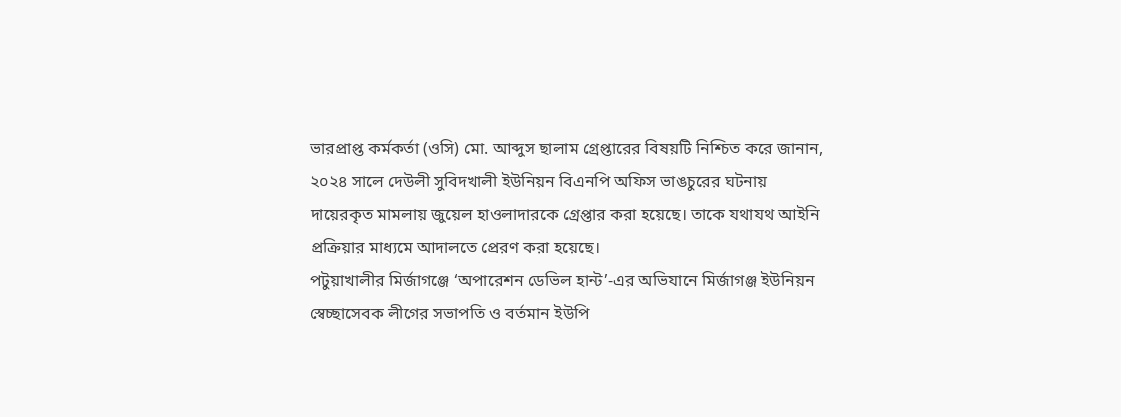ভারপ্রাপ্ত কর্মকর্তা (ওসি) মো. আব্দুস ছালাম গ্রেপ্তারের বিষয়টি নিশ্চিত করে জানান, ২০২৪ সালে দেউলী সুবিদখালী ইউনিয়ন বিএনপি অফিস ভাঙচুরের ঘটনায় দায়েরকৃত মামলায় জুয়েল হাওলাদারকে গ্রেপ্তার করা হয়েছে। তাকে যথাযথ আইনি প্রক্রিয়ার মাধ্যমে আদালতে প্রেরণ করা হয়েছে।
পটুয়াখালীর মির্জাগঞ্জে ‘অপারেশন ডেভিল হান্ট’-এর অভিযানে মির্জাগঞ্জ ইউনিয়ন স্বেচ্ছাসেবক লীগের সভাপতি ও বর্তমান ইউপি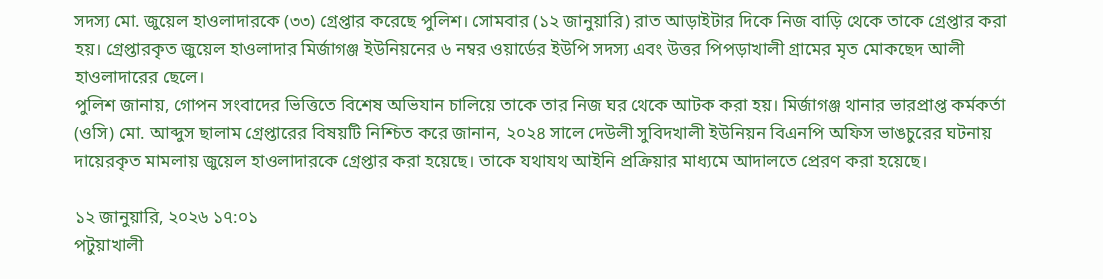সদস্য মো. জুয়েল হাওলাদারকে (৩৩) গ্রেপ্তার করেছে পুলিশ। সোমবার (১২ জানুয়ারি) রাত আড়াইটার দিকে নিজ বাড়ি থেকে তাকে গ্রেপ্তার করা হয়। গ্রেপ্তারকৃত জুয়েল হাওলাদার মির্জাগঞ্জ ইউনিয়নের ৬ নম্বর ওয়ার্ডের ইউপি সদস্য এবং উত্তর পিপড়াখালী গ্রামের মৃত মোকছেদ আলী হাওলাদারের ছেলে।
পুলিশ জানায়, গোপন সংবাদের ভিত্তিতে বিশেষ অভিযান চালিয়ে তাকে তার নিজ ঘর থেকে আটক করা হয়। মির্জাগঞ্জ থানার ভারপ্রাপ্ত কর্মকর্তা (ওসি) মো. আব্দুস ছালাম গ্রেপ্তারের বিষয়টি নিশ্চিত করে জানান, ২০২৪ সালে দেউলী সুবিদখালী ইউনিয়ন বিএনপি অফিস ভাঙচুরের ঘটনায় দায়েরকৃত মামলায় জুয়েল হাওলাদারকে গ্রেপ্তার করা হয়েছে। তাকে যথাযথ আইনি প্রক্রিয়ার মাধ্যমে আদালতে প্রেরণ করা হয়েছে।

১২ জানুয়ারি, ২০২৬ ১৭:০১
পটুয়াখালী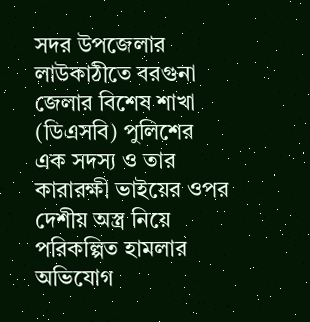সদর উপজেলার লাউকাঠীতে বরগুনা জেলার বিশেষ শাখা (ডিএসবি) পুলিশের এক সদস্য ও তার কারারক্ষী ভাইয়ের ওপর দেশীয় অস্ত্র নিয়ে পরিকল্পিত হামলার অভিযোগ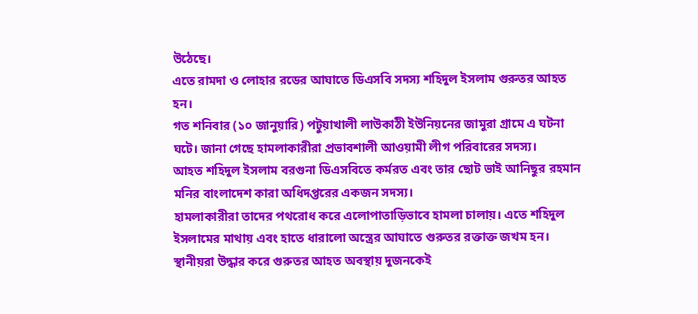উঠেছে।
এতে রামদা ও লোহার রডের আঘাতে ডিএসবি সদস্য শহিদুল ইসলাম গুরুতর আহত হন।
গত শনিবার (১০ জানুয়ারি) পটুয়াখালী লাউকাঠী ইউনিয়নের জামুরা গ্রামে এ ঘটনা ঘটে। জানা গেছে হামলাকারীরা প্রভাবশালী আওয়ামী লীগ পরিবারের সদস্য।
আহত শহিদুল ইসলাম বরগুনা ডিএসবিতে কর্মরত এবং তার ছোট ভাই আনিছুর রহমান মনির বাংলাদেশ কারা অধিদপ্তরের একজন সদস্য।
হামলাকারীরা তাদের পথরোধ করে এলোপাতাড়িভাবে হামলা চালায়। এতে শহিদুল ইসলামের মাথায় এবং হাতে ধারালো অস্ত্রের আঘাতে গুরুতর রক্তাক্ত জখম হন।
স্থানীয়রা উদ্ধার করে গুরুতর আহত অবস্থায় দুজনকেই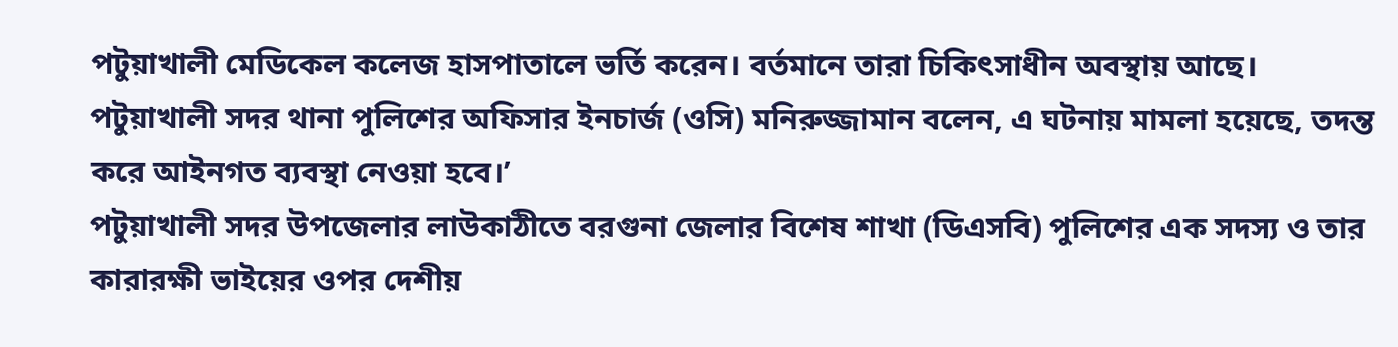পটুয়াখালী মেডিকেল কলেজ হাসপাতালে ভর্তি করেন। বর্তমানে তারা চিকিৎসাধীন অবস্থায় আছে।
পটুয়াখালী সদর থানা পুলিশের অফিসার ইনচার্জ (ওসি) মনিরুজ্জামান বলেন, এ ঘটনায় মামলা হয়েছে, তদন্ত করে আইনগত ব্যবস্থা নেওয়া হবে।’
পটুয়াখালী সদর উপজেলার লাউকাঠীতে বরগুনা জেলার বিশেষ শাখা (ডিএসবি) পুলিশের এক সদস্য ও তার কারারক্ষী ভাইয়ের ওপর দেশীয়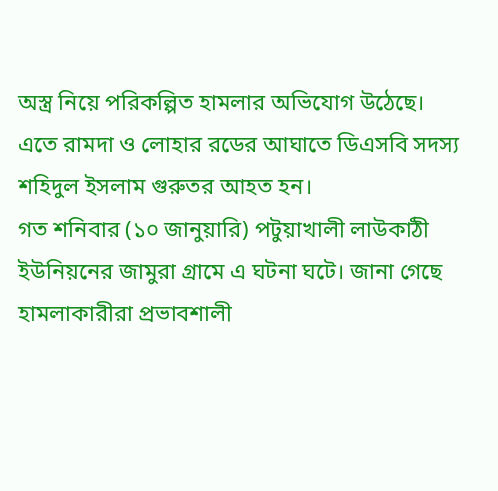অস্ত্র নিয়ে পরিকল্পিত হামলার অভিযোগ উঠেছে।
এতে রামদা ও লোহার রডের আঘাতে ডিএসবি সদস্য শহিদুল ইসলাম গুরুতর আহত হন।
গত শনিবার (১০ জানুয়ারি) পটুয়াখালী লাউকাঠী ইউনিয়নের জামুরা গ্রামে এ ঘটনা ঘটে। জানা গেছে হামলাকারীরা প্রভাবশালী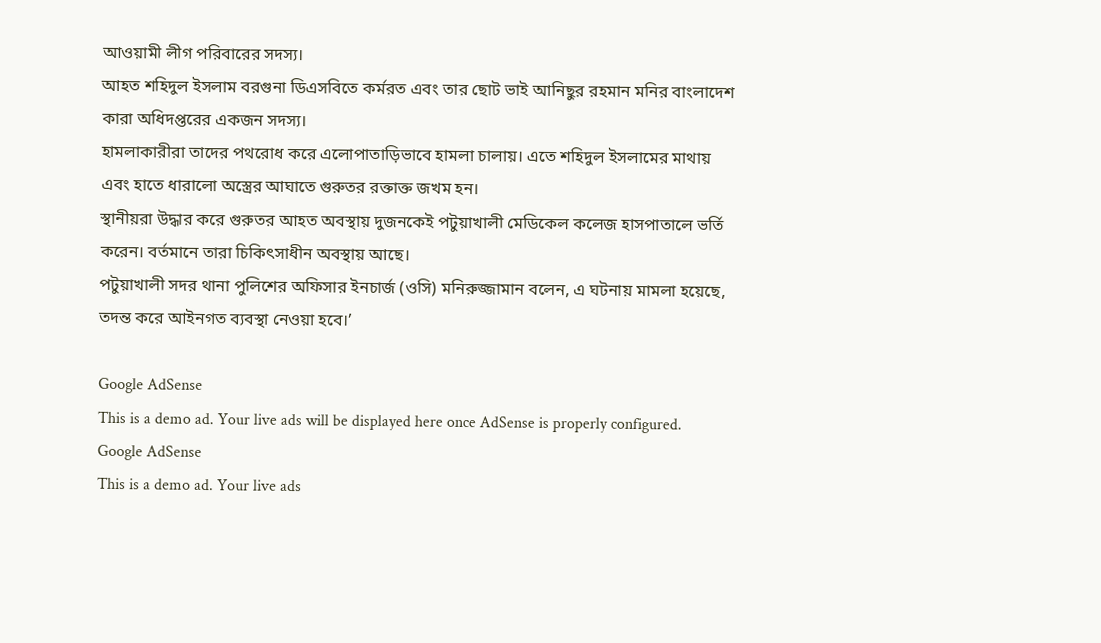আওয়ামী লীগ পরিবারের সদস্য।
আহত শহিদুল ইসলাম বরগুনা ডিএসবিতে কর্মরত এবং তার ছোট ভাই আনিছুর রহমান মনির বাংলাদেশ কারা অধিদপ্তরের একজন সদস্য।
হামলাকারীরা তাদের পথরোধ করে এলোপাতাড়িভাবে হামলা চালায়। এতে শহিদুল ইসলামের মাথায় এবং হাতে ধারালো অস্ত্রের আঘাতে গুরুতর রক্তাক্ত জখম হন।
স্থানীয়রা উদ্ধার করে গুরুতর আহত অবস্থায় দুজনকেই পটুয়াখালী মেডিকেল কলেজ হাসপাতালে ভর্তি করেন। বর্তমানে তারা চিকিৎসাধীন অবস্থায় আছে।
পটুয়াখালী সদর থানা পুলিশের অফিসার ইনচার্জ (ওসি) মনিরুজ্জামান বলেন, এ ঘটনায় মামলা হয়েছে, তদন্ত করে আইনগত ব্যবস্থা নেওয়া হবে।’

Google AdSense
This is a demo ad. Your live ads will be displayed here once AdSense is properly configured.
Google AdSense
This is a demo ad. Your live ads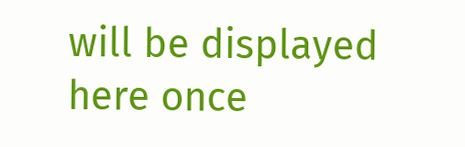will be displayed here once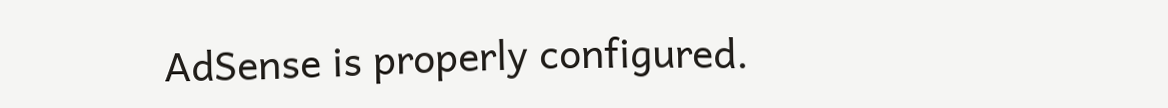AdSense is properly configured.